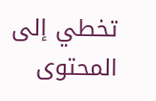تخطي إلى المحتوى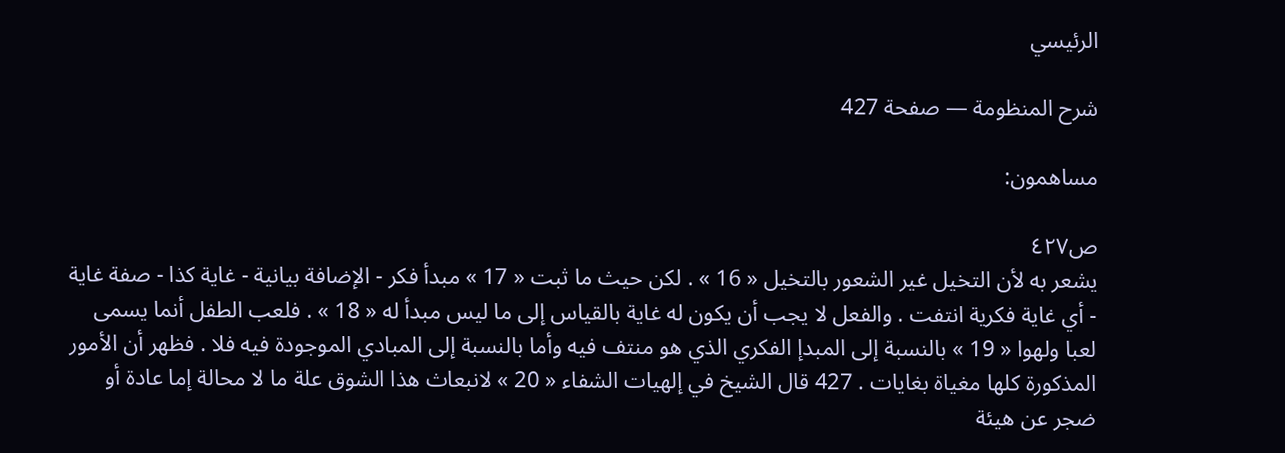الرئيسي

شرح المنظومة — صفحة 427

مساهمون:

ص٤٢٧
يشعر به لأن التخيل غير الشعور بالتخيل « 16 » . لكن حيث ما ثبت « 17 » مبدأ فكر - الإضافة بيانية - غاية كذا - صفة غاية - أي غاية فكرية انتفت . والفعل لا يجب أن يكون له غاية بالقياس إلى ما ليس مبدأ له « 18 » . فلعب الطفل أنما يسمى لعبا ولهوا « 19 » بالنسبة إلى المبدإ الفكري الذي هو منتف فيه وأما بالنسبة إلى المبادي الموجودة فيه فلا . فظهر أن الأمور المذكورة كلها مغياة بغايات . 427 قال الشيخ في إلهيات الشفاء « 20 » لانبعاث هذا الشوق علة ما لا محالة إما عادة أو ضجر عن هيئة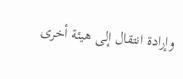وإرادة انتقال إلى هيئة أخرى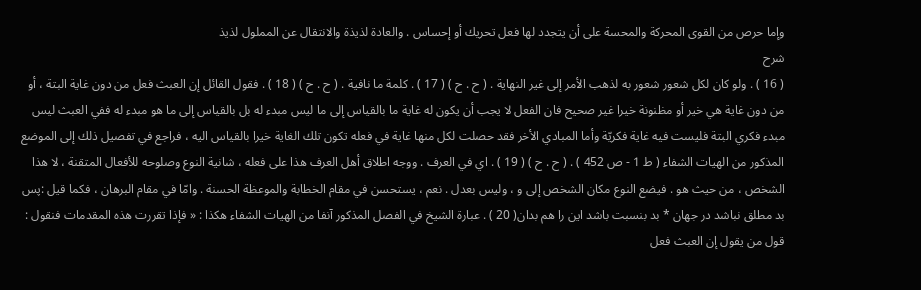وإما حرص من القوى المحركة والمحسة على أن يتجدد لها فعل تحريك أو إحساس . والعادة لذيذة والانتقال عن المملول لذيذ
شرح
( 16 ) . ولو كان لكل شعور شعور به لذهب الأمر إلى غير النهاية . ( ح . ح ) ( 17 ) . كلمة ما نافية . ( ح . ح ) ( 18 ) . فقول القائل إن العبث فعل من دون غاية البتة ، أو من دون غاية هي خير أو مظنونة خيرا غير صحيح فان الفعل لا يجب أن يكون له غاية ما بالقياس إلى ما ليس مبدء له بل بالقياس إلى ما هو مبدء له ففي العبث ليس مبدء فكري البتة فليست فيه غاية فكريّة وأما المبادي الأخر فقد حصلت لكل منها غاية في فعله تكون تلك الغاية خيرا بالقياس اليه ، فراجع في تفصيل ذلك إلى الموضع المذكور من الهيات الشفاء ( ط 1 - ص 452 ) . ( ح . ح ) ( 19 ) . اي في العرف . ووجه اطلاق أهل العرف هذا على فعله ، شانية النوع وصلوحه للأفعال المتقنة ، لا هذا الشخص ، من حيث هو . فيضع النوع مكان الشخص إلى و ، وليس بعدل . نعم ، يستحسن في مقام الخطابة والموعظة الحسنة . وامّا في مقام البرهان ، فكما قيل :پس بد مطلق نباشد در جهان * بد بنسبت باشد اين را هم بدان( 20 ) . عبارة الشيخ في الفصل المذكور آنفا من الهيات الشفاء هكذا : « فإذا تقررت هذه المقدمات فنقول : قول من يقول إن العبث فعل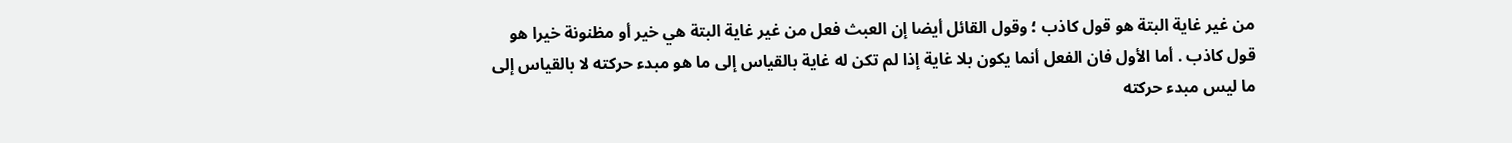من غير غاية البتة هو قول كاذب ؛ وقول القائل أيضا إن العبث فعل من غير غاية البتة هي خير أو مظنونة خيرا هو قول كاذب . أما الأول فان الفعل أنما يكون بلا غاية إذا لم تكن له غاية بالقياس إلى ما هو مبدء حركته لا بالقياس إلى ما ليس مبدء حركته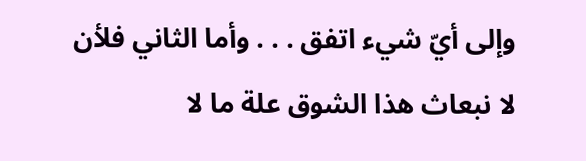وإلى أيّ شيء اتفق . . . وأما الثاني فلأن لا نبعاث هذا الشوق علة ما لا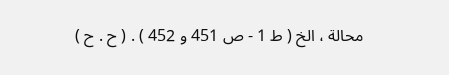محالة ، الخ ( ط 1 - ص 451 و 452 ) . ( ح . ح )